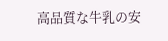高品質な牛乳の安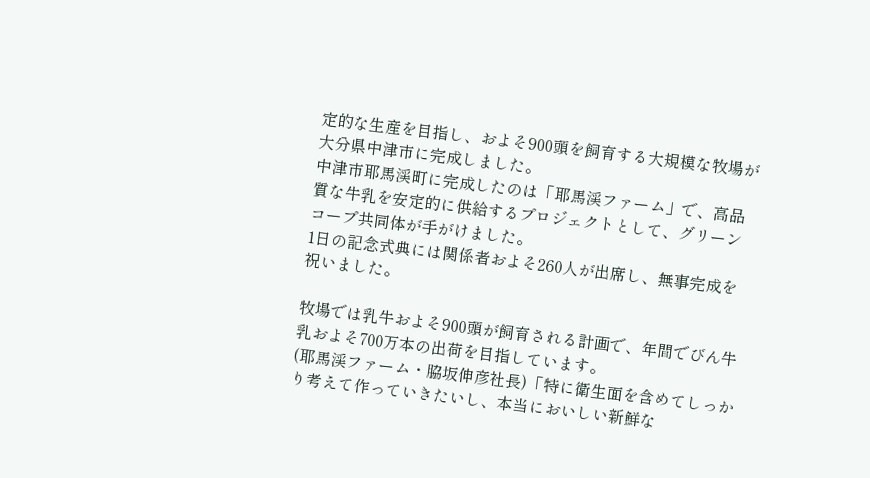定的な生産を目指し、およそ900頭を飼育する大規模な牧場が大分県中津市に完成しました。
中津市耶馬渓町に完成したのは「耶馬渓ファーム」で、高品質な牛乳を安定的に供給するプロジェクトとして、グリーンコープ共同体が手がけました。
1日の記念式典には関係者およそ260人が出席し、無事完成を祝いました。

牧場では乳牛およそ900頭が飼育される計画で、年間でびん牛乳およそ700万本の出荷を目指しています。
(耶馬渓ファーム・脇坂伸彦社長)「特に衛生面を含めてしっかり考えて作っていきたいし、本当においしい新鮮な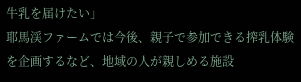牛乳を届けたい」
耶馬渓ファームでは今後、親子で参加できる搾乳体験を企画するなど、地域の人が親しめる施設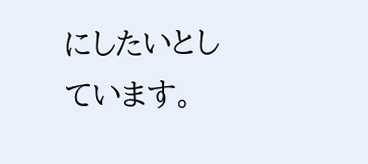にしたいとしています。